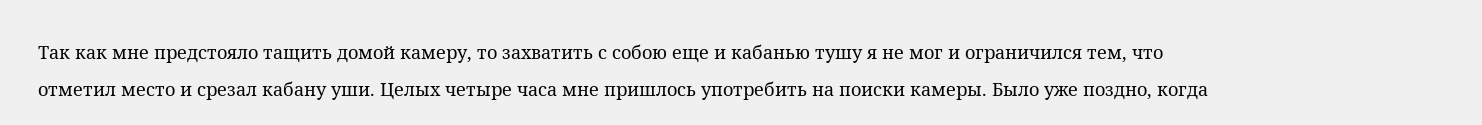Так как мне предстояло тащить домой камеру, то захватить с собою еще и кабанью тушу я не мог и ограничился тем, что отметил место и срезал кабану уши. Целых четыре часа мне пришлось употребить на поиски камеры. Было уже поздно, когда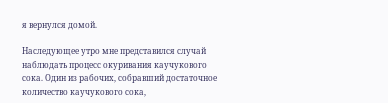я вернулся домой.

Наследующее утро мне представился случай наблюдать процесс окуривания каучукового сока. Один из рабочих, собравший достаточное количество каучукового сока,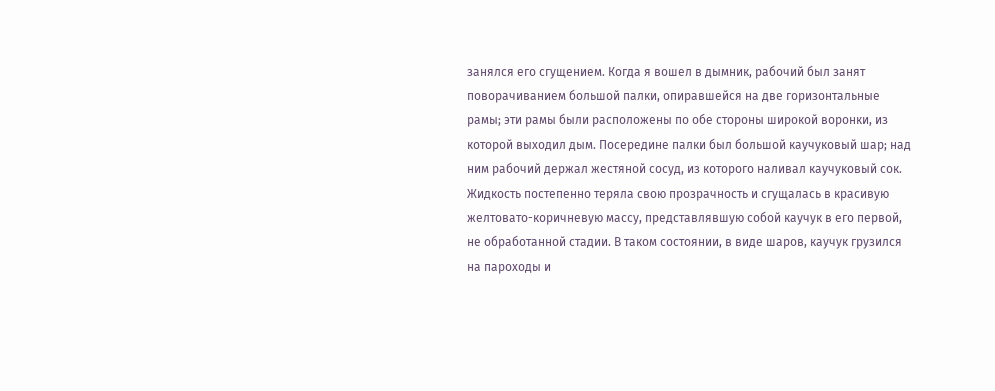занялся его сгущением. Когда я вошел в дымник, рабочий был занят поворачиванием большой палки, опиравшейся на две горизонтальные рамы; эти рамы были расположены по обе стороны широкой воронки, из которой выходил дым. Посередине палки был большой каучуковый шар; над ним рабочий держал жестяной сосуд, из которого наливал каучуковый сок. Жидкость постепенно теряла свою прозрачность и сгущалась в красивую желтовато-коричневую массу, представлявшую собой каучук в его первой, не обработанной стадии. В таком состоянии, в виде шаров, каучук грузился на пароходы и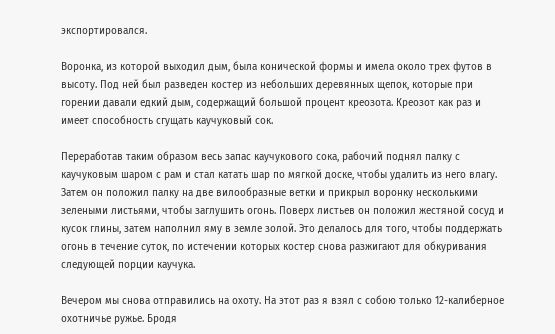экспортировался.

Воронка, из которой выходил дым, была конической формы и имела около трех футов в высоту. Под ней был разведен костер из небольших деревянных щепок, которые при горении давали едкий дым, содержащий большой процент креозота. Креозот как раз и имеет способность сгущать каучуковый сок.

Переработав таким образом весь запас каучукового сока, рабочий поднял палку с каучуковым шаром с рам и стал катать шар по мягкой доске, чтобы удалить из него влагу. Затем он положил палку на две вилообразные ветки и прикрыл воронку несколькими зелеными листьями, чтобы заглушить огонь. Поверх листьев он положил жестяной сосуд и кусок глины, затем наполнил яму в земле золой. Это делалось для того, чтобы поддержать огонь в течение суток, по истечении которых костер снова разжигают для обкуривания следующей порции каучука.

Вечером мы снова отправились на охоту. На этот раз я взял с собою только 12-калиберное охотничье ружье. Бродя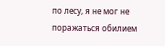по лесу, я не мог не поражаться обилием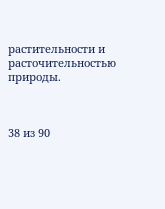растительности и расточительностью природы.



38 из 90